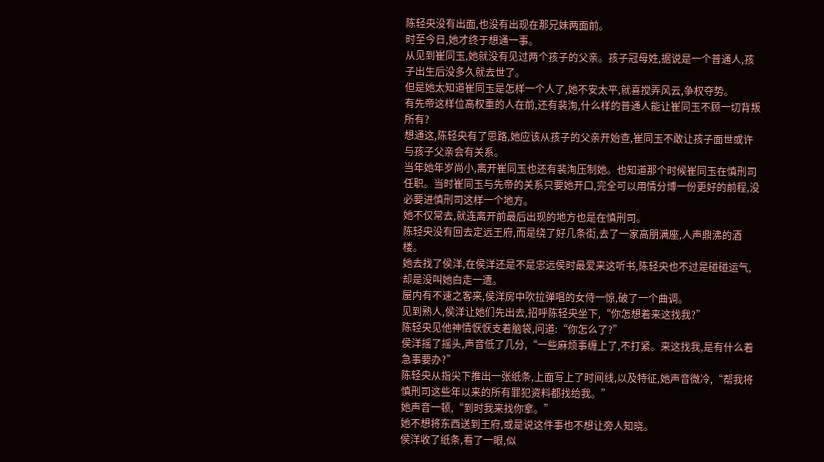陈轻央没有出面,也没有出现在那兄妹两面前。
时至今日,她才终于想通一事。
从见到崔同玉,她就没有见过两个孩子的父亲。孩子冠母姓,据说是一个普通人,孩子出生后没多久就去世了。
但是她太知道崔同玉是怎样一个人了,她不安太平,就喜搅弄风云,争权夺势。
有先帝这样位高权重的人在前,还有裴洵,什么样的普通人能让崔同玉不顾一切背叛所有?
想通这,陈轻央有了思路,她应该从孩子的父亲开始查,崔同玉不敢让孩子面世或许与孩子父亲会有关系。
当年她年岁尚小,离开崔同玉也还有裴洵压制她。也知道那个时候崔同玉在慎刑司任职。当时崔同玉与先帝的关系只要她开口,完全可以用情分博一份更好的前程,没必要进慎刑司这样一个地方。
她不仅常去,就连离开前最后出现的地方也是在慎刑司。
陈轻央没有回去定远王府,而是绕了好几条街,去了一家高朋满座,人声鼎沸的酒楼。
她去找了侯洋,在侯洋还是不是忠远侯时最爱来这听书,陈轻央也不过是碰碰运气,却是没叫她白走一遭。
屋内有不速之客来,侯洋房中吹拉弹唱的女侍一惊,破了一个曲调。
见到熟人,侯洋让她们先出去,招呼陈轻央坐下,“你怎想着来这找我?”
陈轻央见他神情恹恹支着脑袋,问道:“你怎么了?”
侯洋摇了摇头,声音低了几分,“一些麻烦事缠上了,不打紧。来这找我,是有什么着急事要办?”
陈轻央从指尖下推出一张纸条,上面写上了时间线,以及特征,她声音微冷,“帮我将慎刑司这些年以来的所有罪犯资料都找给我。”
她声音一顿,“到时我来找你拿。”
她不想将东西送到王府,或是说这件事也不想让旁人知晓。
侯洋收了纸条,看了一眼,似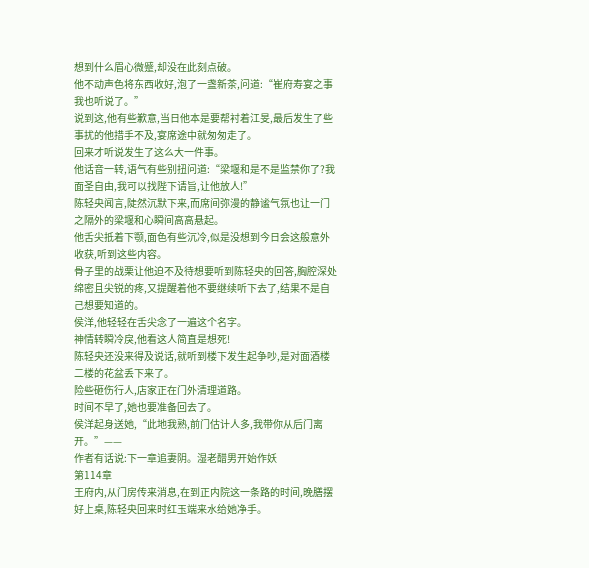想到什么眉心微蹙,却没在此刻点破。
他不动声色将东西收好,泡了一盏新茶,问道:“崔府寿宴之事我也听说了。”
说到这,他有些歉意,当日他本是要帮衬着江旻,最后发生了些事扰的他措手不及,宴席途中就匆匆走了。
回来才听说发生了这么大一件事。
他话音一转,语气有些别扭问道:“梁堰和是不是监禁你了?我面圣自由,我可以找陛下请旨,让他放人!”
陈轻央闻言,陡然沉默下来,而席间弥漫的静谧气氛也让一门之隔外的梁堰和心瞬间高高悬起。
他舌尖抵着下颚,面色有些沉冷,似是没想到今日会这般意外收获,听到这些内容。
骨子里的战栗让他迫不及待想要听到陈轻央的回答,胸腔深处绵密且尖锐的疼,又提醒着他不要继续听下去了,结果不是自己想要知道的。
侯洋,他轻轻在舌尖念了一遍这个名字。
神情转瞬冷戾,他看这人简直是想死!
陈轻央还没来得及说话,就听到楼下发生起争吵,是对面酒楼二楼的花盆丢下来了。
险些砸伤行人,店家正在门外清理道路。
时间不早了,她也要准备回去了。
侯洋起身送她,“此地我熟,前门估计人多,我带你从后门离开。”——
作者有话说:下一章追妻阴。湿老醋男开始作妖
第114章
王府内,从门房传来消息,在到正内院这一条路的时间,晚膳摆好上桌,陈轻央回来时红玉端来水给她净手。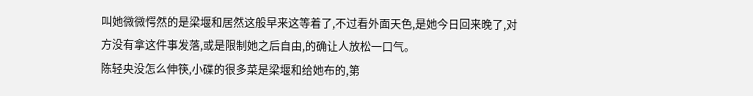叫她微微愕然的是梁堰和居然这般早来这等着了,不过看外面天色,是她今日回来晚了,对方没有拿这件事发落,或是限制她之后自由,的确让人放松一口气。
陈轻央没怎么伸筷,小碟的很多菜是梁堰和给她布的,第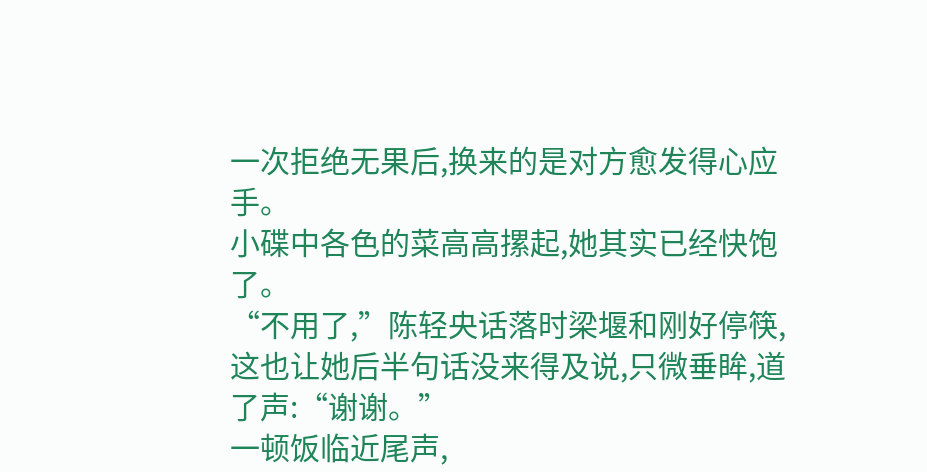一次拒绝无果后,换来的是对方愈发得心应手。
小碟中各色的菜高高摞起,她其实已经快饱了。
“不用了,”陈轻央话落时梁堰和刚好停筷,这也让她后半句话没来得及说,只微垂眸,道了声:“谢谢。”
一顿饭临近尾声,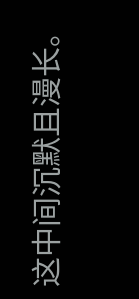这中间沉默且漫长。